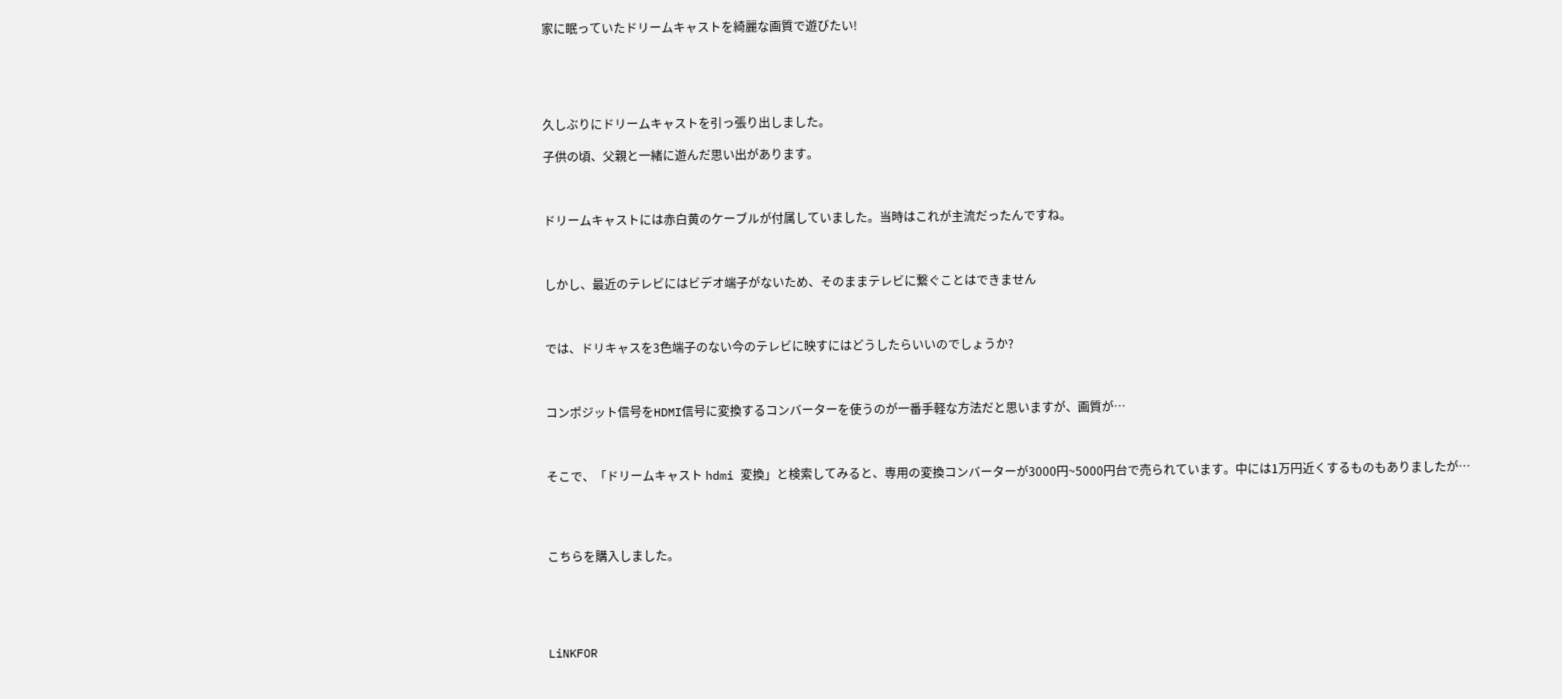家に眠っていたドリームキャストを綺麗な画質で遊びたい!





久しぶりにドリームキャストを引っ張り出しました。

子供の頃、父親と一緒に遊んだ思い出があります。



ドリームキャストには赤白黄のケーブルが付属していました。当時はこれが主流だったんですね。



しかし、最近のテレビにはビデオ端子がないため、そのままテレビに繋ぐことはできません



では、ドリキャスを3色端子のない今のテレビに映すにはどうしたらいいのでしょうか?



コンポジット信号をHDMI信号に変換するコンバーターを使うのが一番手軽な方法だと思いますが、画質が…



そこで、「ドリームキャスト hdmi 変換」と検索してみると、専用の変換コンバーターが3000円~5000円台で売られています。中には1万円近くするものもありましたが…




こちらを購入しました。





LiNKFOR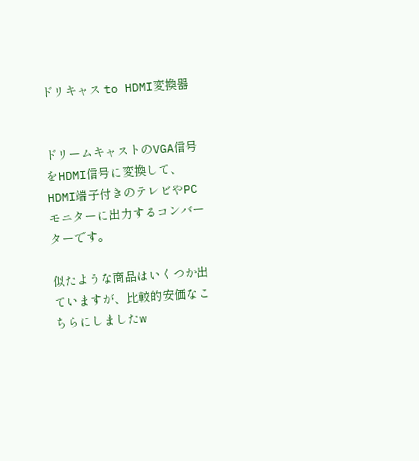ドリキャス to HDMI変換器


ドリームキャストのVGA信号をHDMI信号に変換して、HDMI端子付きのテレビやPCモニターに出力するコンバーターです。

似たような商品はいくつか出ていますが、比較的安価なこちらにしましたw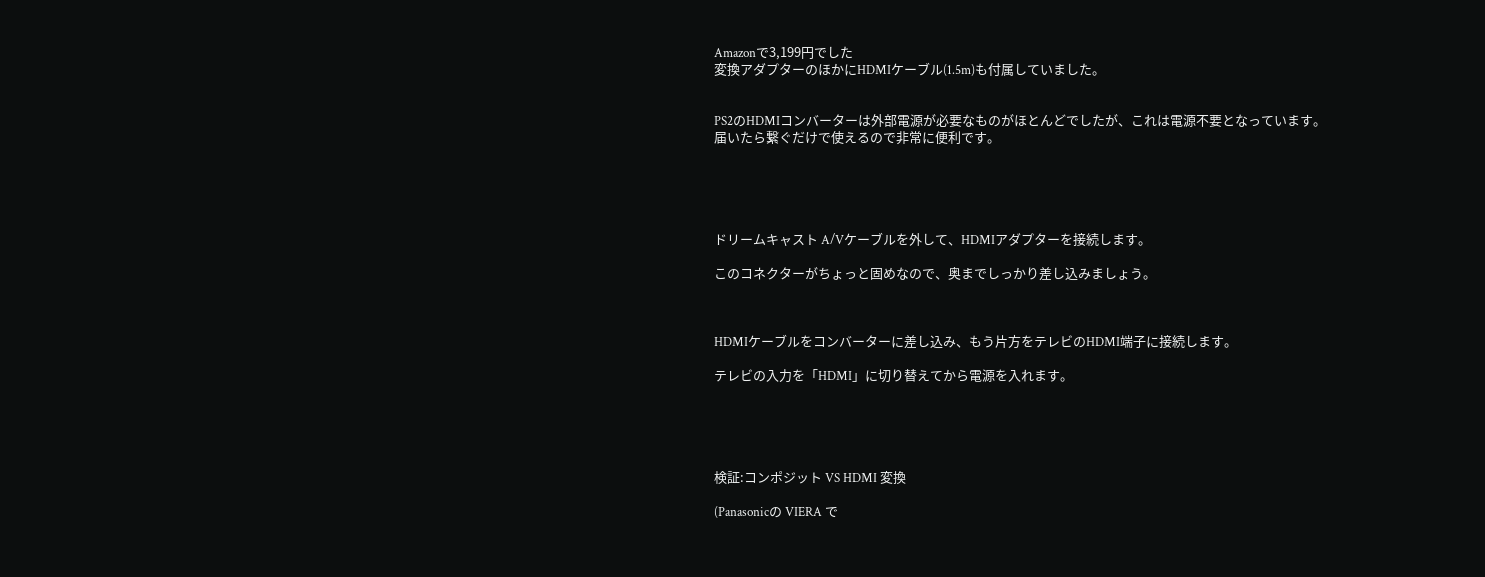Amazonで3,199円でした
変換アダプターのほかにHDMIケーブル(1.5m)も付属していました。


PS2のHDMIコンバーターは外部電源が必要なものがほとんどでしたが、これは電源不要となっています。
届いたら繋ぐだけで使えるので非常に便利です。





ドリームキャスト A/Vケーブルを外して、HDMIアダプターを接続します。

このコネクターがちょっと固めなので、奥までしっかり差し込みましょう。



HDMIケーブルをコンバーターに差し込み、もう片方をテレビのHDMI端子に接続します。

テレビの入力を「HDMI」に切り替えてから電源を入れます。





検証:コンポジット VS HDMI 変換

(Panasonicの VIERA で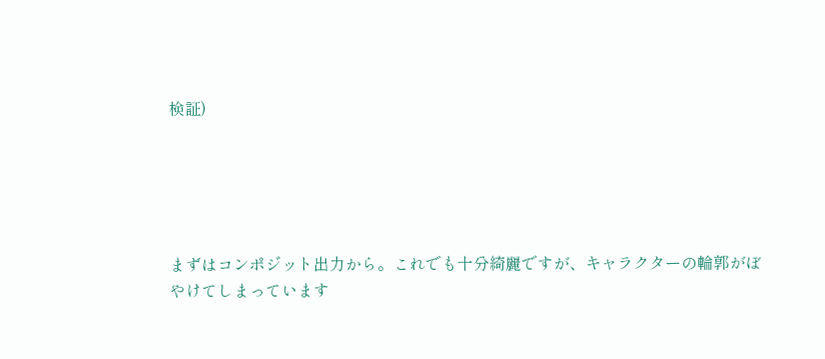検証)





まずはコンポジット出力から。これでも十分綺麗ですが、キャラクターの輪郭がぼやけてしまっています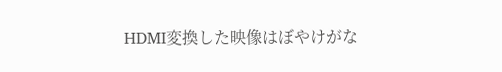HDMI変換した映像はぼやけがな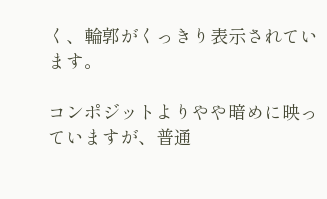く、輪郭がくっきり表示されています。

コンポジットよりやや暗めに映っていますが、普通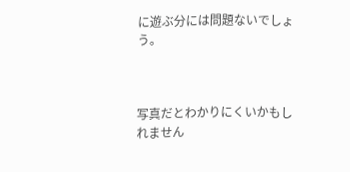に遊ぶ分には問題ないでしょう。



写真だとわかりにくいかもしれません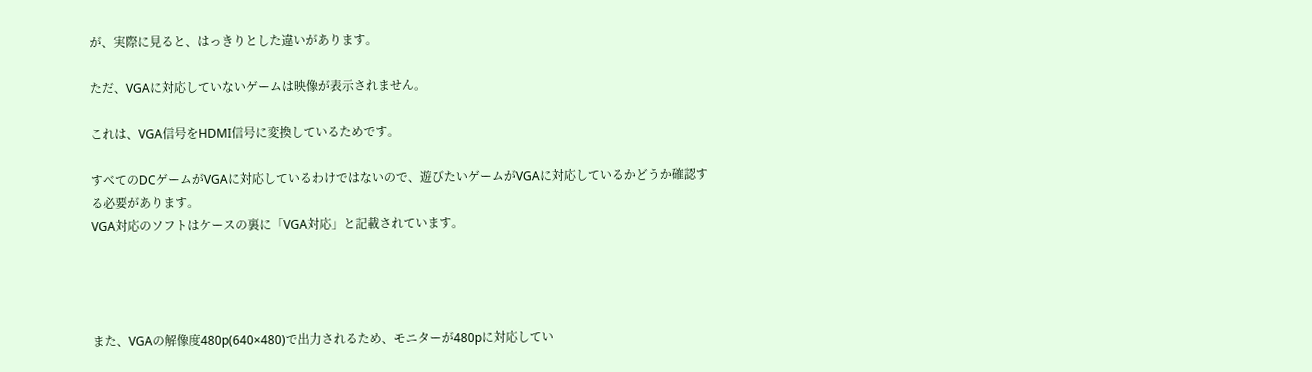が、実際に見ると、はっきりとした違いがあります。

ただ、VGAに対応していないゲームは映像が表示されません。

これは、VGA信号をHDMI信号に変換しているためです。

すべてのDCゲームがVGAに対応しているわけではないので、遊びたいゲームがVGAに対応しているかどうか確認する必要があります。
VGA対応のソフトはケースの裏に「VGA対応」と記載されています。




また、VGAの解像度480p(640×480)で出力されるため、モニターが480pに対応してい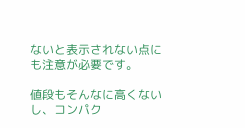ないと表示されない点にも注意が必要です。

値段もそんなに高くないし、コンパク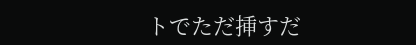トでただ挿すだ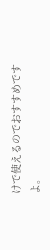けで使えるのでおすすめですよ。